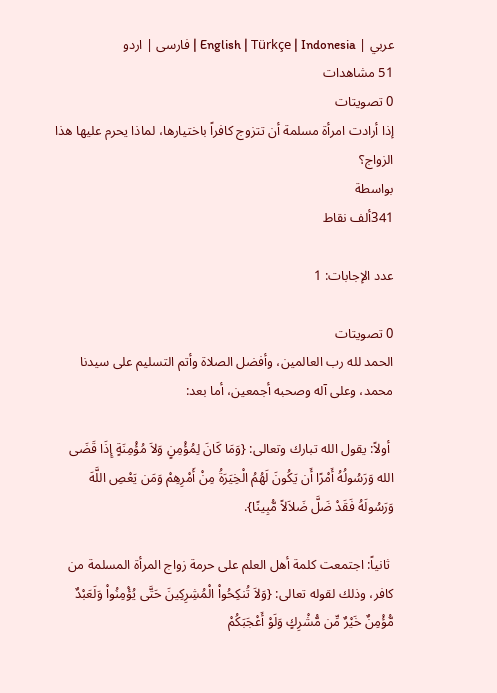عربي | English | Türkçe | Indonesia | فارسی | اردو
51 مشاهدات
0 تصويتات
إذا أرادت امرأة مسلمة أن تتزوج كافراً باختيارها، لماذا يحرم عليها هذا الزواج؟
بواسطة
341ألف نقاط

عدد الإجابات: 1

0 تصويتات
الحمد لله رب العالمين، وأفضل الصلاة وأتم التسليم على سيدنا محمد، وعلى آله وصحبه أجمعين، أما بعد:

 أولاً: يقول الله تبارك وتعالى: {وَمَا كَانَ لِمُؤْمِنٍ وَلاَ مُؤْمِنَةٍ إِذَا قَضَى الله وَرَسُولُهُ أَمْرًا أَن يَكُونَ لَهُمُ الْخِيَرَةُ مِنْ أَمْرِهِمْ وَمَن يَعْصِ اللَّهَ وَرَسُولَهُ فَقَدْ ضَلَّ ضَلاَلاً مُّبِينًا}.

 ثانياً: اجتمعت كلمة أهل العلم على حرمة زواج المرأة المسلمة من كافر، وذلك لقوله تعالى: {وَلاَ تُنكِحُواْ الْمُشِرِكِينَ حَتَّى يُؤْمِنُواْ وَلَعَبْدٌ مُّؤْمِنٌ خَيْرٌ مِّن مُّشْرِكٍ وَلَوْ أَعْجَبَكُمْ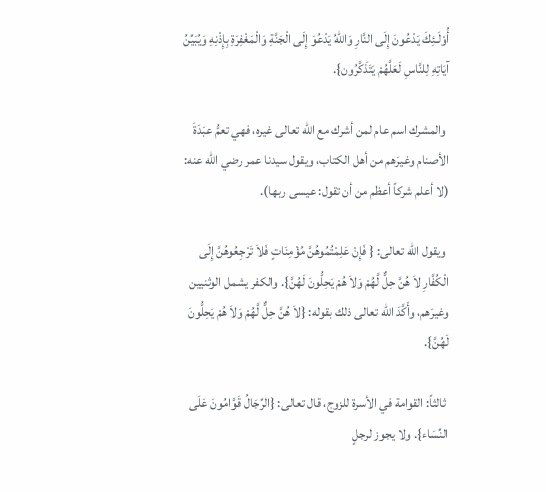أُوْلَـئِكَ يَدْعُونَ إِلَى النَّارِ وَاللّهُ يَدْعُوَ إِلَى الْجَنَّةِ وَالْمَغْفِرَةِ بِإِذْنِهِ وَيُبَيِّنُ آيَاتِهِ لِلنَّاسِ لَعَلَّهُمْ يَتَذَكَّرُون}.

 والمشرك اسم عام لمن أشرك مع الله تعالى غيره، فهي تعمُّ عبَدَةَ الأصنام وغيرَهم من أهل الكتاب، ويقول سيدنا عمر رضي الله عنه: (لا أعلم شركاً أعظم من أن تقول: عيسى ربها).

 ويقول الله تعالى: { فَإِنْ عَلِمْتُمُوهُنَّ مُؤْمِنَاتٍ فَلاَ تَرْجِعُوهُنَّ إِلَى الْكُفَّارِ لاَ هُنَّ حِلٌّ لَّهُمْ وَلاَ هُمْ يَحِلُّونَ لَهُنَّ}. والكفر يشمل الوثنيين وغيرَهم، وأَكَّدَ الله تعالى ذلك بقوله: {لاَ هُنَّ حِلٌّ لَّهُمْ وَلاَ هُمْ يَحِلُّونَ لَهُنَّ}.

 ثالثاً: القوامة في الأسرة للزوج، قال تعالى: {الرِّجَالُ قَوَّامُونَ عَلَى النِّسَاء}. ولا يجوز لرجلٍ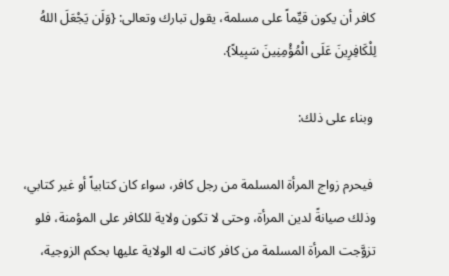كافر أن يكون قيِّماً على مسلمة، يقول تبارك وتعالى: {وَلَن يَجْعَلَ اللهُ لِلْكَافِرِينَ عَلَى الْمُؤْمِنِينَ سَبِيلاً}.

 وبناء على ذلك:

 فيحرم زواج المرأة المسلمة من رجل كافر، سواء كان كتابياً أو غير كتابي، وذلك صيانةً لدين المرأة، وحتى لا تكون ولاية للكافر على المؤمنة، فلو تزوَّجت المرأة المسلمة من كافر كانت له الولاية عليها بحكم الزوجية،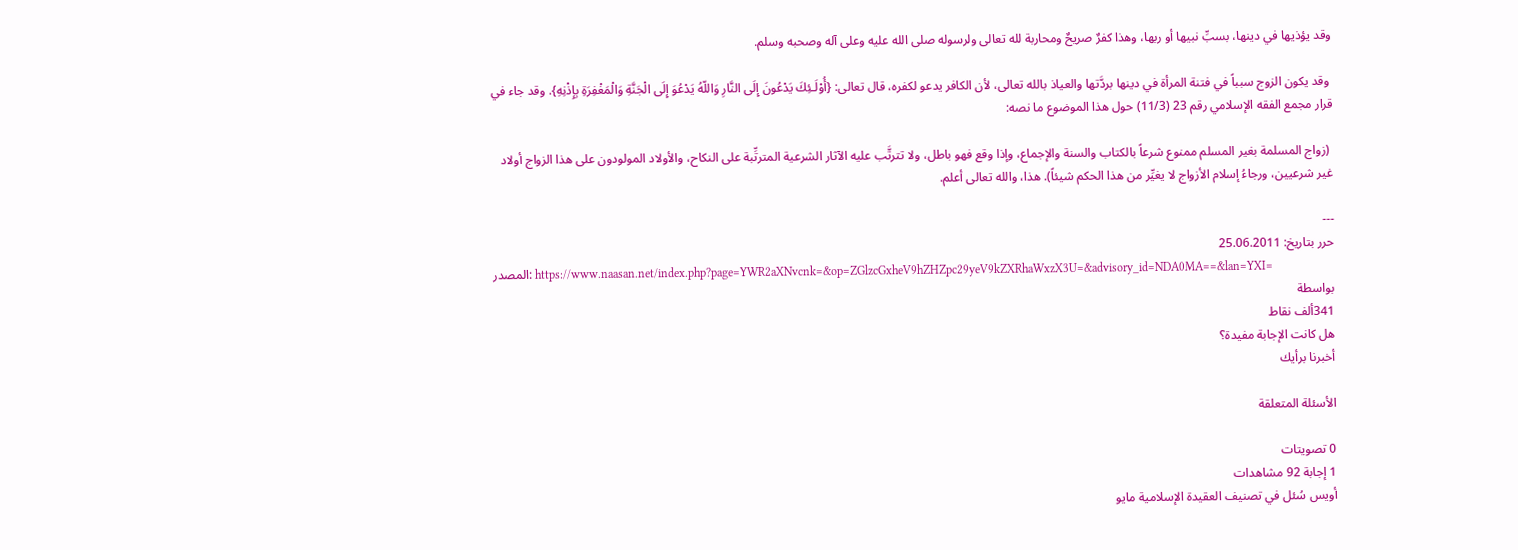وقد يؤذيها في دينها، بسبِّ نبيها أو ربها، وهذا كفرٌ صريحٌ ومحاربة لله تعالى ولرسوله صلى الله عليه وعلى آله وصحبه وسلم.

 وقد يكون الزوج سبباً في فتنة المرأة في دينها بردَّتها والعياذ بالله تعالى، لأن الكافر يدعو لكفره، قال تعالى: {أُوْلَـئِكَ يَدْعُونَ إِلَى النَّارِ وَاللّهُ يَدْعُوَ إِلَى الْجَنَّةِ وَالْمَغْفِرَةِ بِإِذْنِهِ}. وقد جاء في قرار مجمع الفقه الإسلامي رقم 23 (11/3) حول هذا الموضوع ما نصه:

 (زواج المسلمة بغير المسلم ممنوع شرعاً بالكتاب والسنة والإجماع، وإذا وقع فهو باطل، ولا تترتَّب عليه الآثار الشرعية المترتِّبة على النكاح، والأولاد المولودون على هذا الزواج أولاد غير شرعيين، ورجاءُ إسلام الأزواج لا يغيِّر من هذا الحكم شيئاً). هذا، والله تعالى أعلم.

---
حرر بتاريخ: 25.06.2011
المصدر: https://www.naasan.net/index.php?page=YWR2aXNvcnk=&op=ZGlzcGxheV9hZHZpc29yeV9kZXRhaWxzX3U=&advisory_id=NDA0MA==&lan=YXI=
بواسطة
341ألف نقاط
هل كانت الإجابة مفيدة؟
أخبرنا برأيك

الأسئلة المتعلقة

0 تصويتات
1 إجابة 92 مشاهدات
أويس سُئل في تصنيف العقيدة الإسلامية مايو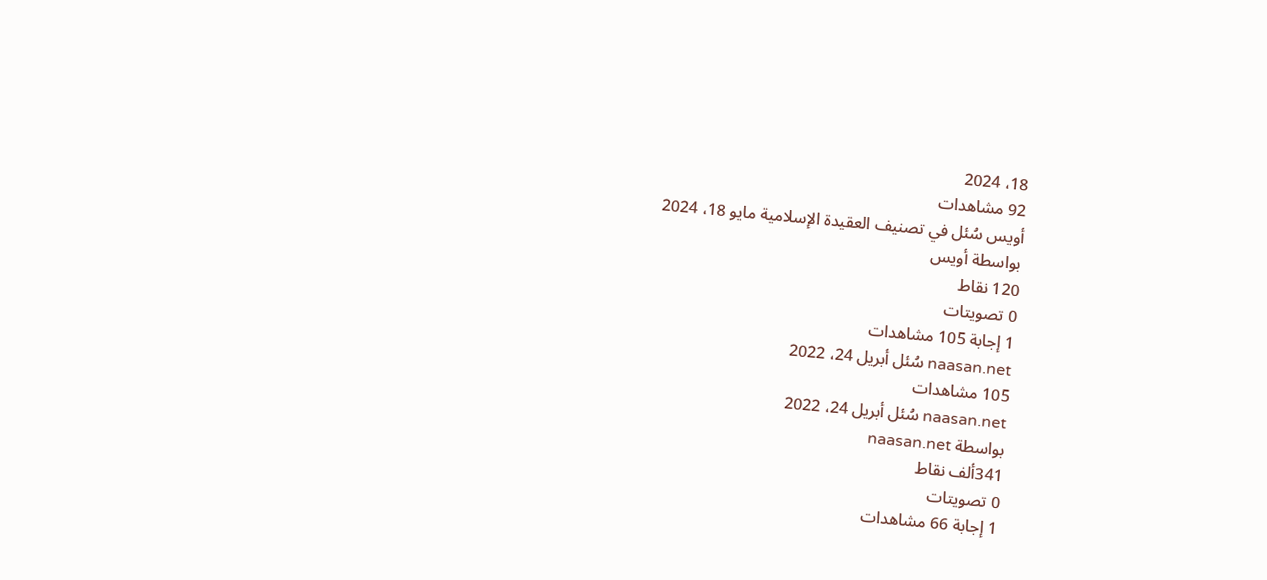18، 2024
92 مشاهدات
أويس سُئل في تصنيف العقيدة الإسلامية مايو 18، 2024
بواسطة أويس
120 نقاط
0 تصويتات
1 إجابة 105 مشاهدات
naasan.net سُئل أبريل 24، 2022
105 مشاهدات
naasan.net سُئل أبريل 24، 2022
بواسطة naasan.net
341ألف نقاط
0 تصويتات
1 إجابة 66 مشاهدات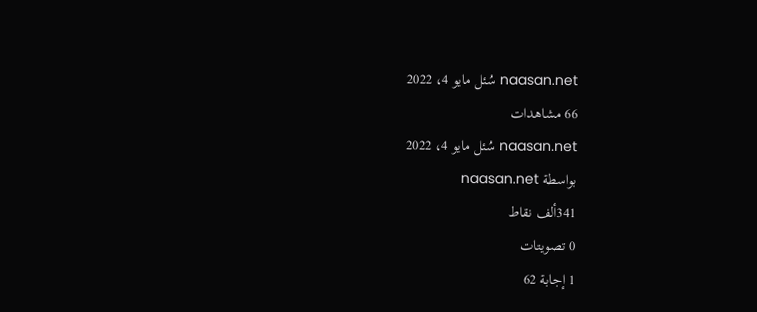naasan.net سُئل مايو 4، 2022
66 مشاهدات
naasan.net سُئل مايو 4، 2022
بواسطة naasan.net
341ألف نقاط
0 تصويتات
1 إجابة 62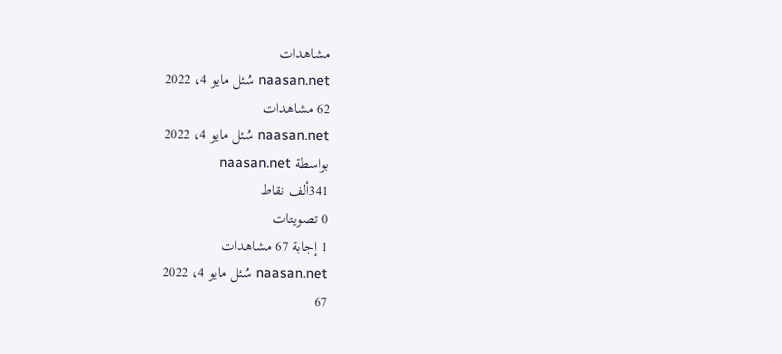مشاهدات
naasan.net سُئل مايو 4، 2022
62 مشاهدات
naasan.net سُئل مايو 4، 2022
بواسطة naasan.net
341ألف نقاط
0 تصويتات
1 إجابة 67 مشاهدات
naasan.net سُئل مايو 4، 2022
67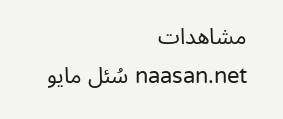مشاهدات
naasan.net سُئل مايو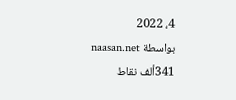4، 2022
بواسطة naasan.net
341ألف نقاط